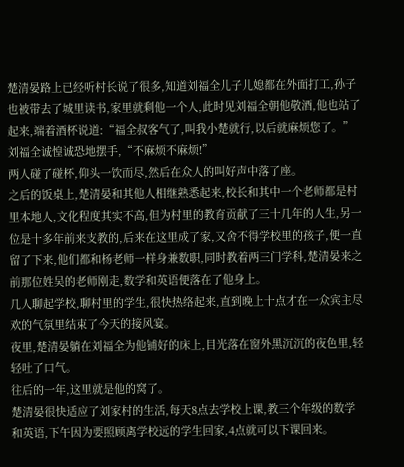楚清晏路上已经听村长说了很多,知道刘福全儿子儿媳都在外面打工,孙子也被带去了城里读书,家里就剩他一个人,此时见刘福全朝他敬酒,他也站了起来,端着酒杯说道:“福全叔客气了,叫我小楚就行,以后就麻烦您了。”
刘福全诚惶诚恐地摆手,“不麻烦不麻烦!”
两人碰了碰杯,仰头一饮而尽,然后在众人的叫好声中落了座。
之后的饭桌上,楚清晏和其他人相继熟悉起来,校长和其中一个老师都是村里本地人,文化程度其实不高,但为村里的教育贡献了三十几年的人生,另一位是十多年前来支教的,后来在这里成了家,又舍不得学校里的孩子,便一直留了下来,他们都和杨老师一样身兼数职,同时教着两三门学科,楚清晏来之前那位姓吴的老师刚走,数学和英语便落在了他身上。
几人聊起学校,聊村里的学生,很快热络起来,直到晚上十点才在一众宾主尽欢的气氛里结束了今天的接风宴。
夜里,楚清晏躺在刘福全为他铺好的床上,目光落在窗外黑沉沉的夜色里,轻轻吐了口气。
往后的一年,这里就是他的窝了。
楚清晏很快适应了刘家村的生活,每天8点去学校上课,教三个年级的数学和英语,下午因为要照顾离学校远的学生回家,4点就可以下课回来。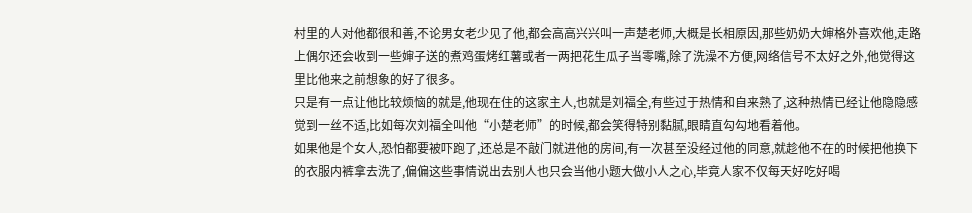村里的人对他都很和善,不论男女老少见了他,都会高高兴兴叫一声楚老师,大概是长相原因,那些奶奶大婶格外喜欢他,走路上偶尔还会收到一些婶子送的煮鸡蛋烤红薯或者一两把花生瓜子当零嘴,除了洗澡不方便,网络信号不太好之外,他觉得这里比他来之前想象的好了很多。
只是有一点让他比较烦恼的就是,他现在住的这家主人,也就是刘福全,有些过于热情和自来熟了,这种热情已经让他隐隐感觉到一丝不适,比如每次刘福全叫他“小楚老师”的时候,都会笑得特别黏腻,眼睛直勾勾地看着他。
如果他是个女人,恐怕都要被吓跑了,还总是不敲门就进他的房间,有一次甚至没经过他的同意,就趁他不在的时候把他换下的衣服内裤拿去洗了,偏偏这些事情说出去别人也只会当他小题大做小人之心,毕竟人家不仅每天好吃好喝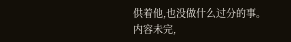供着他,也没做什么过分的事。
内容未完,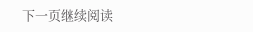下一页继续阅读